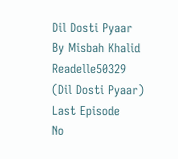Dil Dosti Pyaar By Misbah Khalid Readelle50329 (Dil Dosti Pyaar) Last Episode
No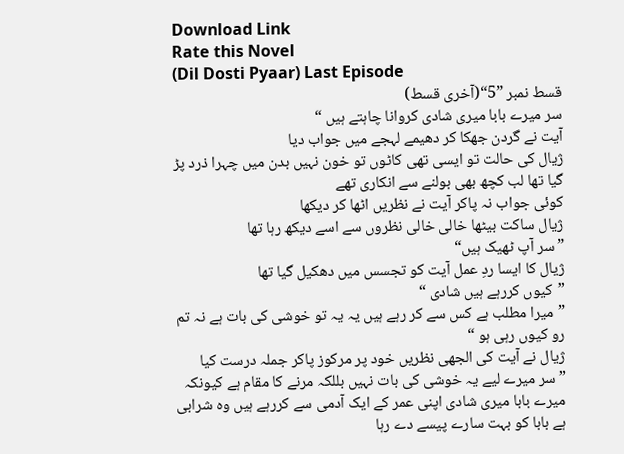Download Link
Rate this Novel
(Dil Dosti Pyaar) Last Episode
قسط نمبر ”5“(آخری قسط)
سر میرے بابا میری شادی کروانا چاہتے ہیں “
آیت نے گردن جھکا کر دھیمے لہجے میں جواب دیا
ژیال کی حالت تو ایسی تھی کاٹوں تو خون نہیں بدن میں چہرا ذرد پڑ گیا تھا لب کچھ بھی بولنے سے انکاری تھے
کوئی جواب نہ پاکر آیت نے نظریں اٹھا کر دیکھا
ژیال ساکت بیٹھا خالی خالی نظروں سے اسے دیکھ رہا تھا
”سر آپ ٹھیک ہیں“
ژیال کا ایسا ردِ عمل آیت کو تجسس میں دھکیل گیا تھا
”کیوں کررہے ہیں شادی “
”میرا مطلب ہے کس سے کر رہے ہیں یہ یہ تو خوشی کی بات ہے نہ تم رو کیوں رہی ہو “
ژیال نے آیت کی الجھی نظریں خود پر مرکوز پاکر جملہ درست کیا
”سر میرے لیے یہ خوشی کی بات نہیں بللکہ مرنے کا مقام ہے کیونکہ میرے بابا میری شادی اپنی عمر کے ایک آدمی سے کررہے ہیں وہ شرابی ہے بابا کو بہت سارے پیسے دے رہا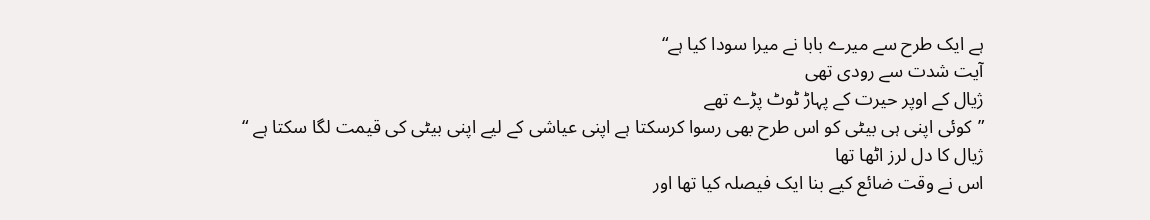ہے ایک طرح سے میرے بابا نے میرا سودا کیا ہے“
آیت شدت سے رودی تھی
ژیال کے اوپر حیرت کے پہاڑ ٹوٹ پڑے تھے
”کوئی اپنی ہی بیٹی کو اس طرح بھی رسوا کرسکتا ہے اپنی عیاشی کے لیے اپنی بیٹی کی قیمت لگا سکتا ہے “
ژیال کا دل لرز اٹھا تھا
اس نے وقت ضائع کیے بنا ایک فیصلہ کیا تھا اور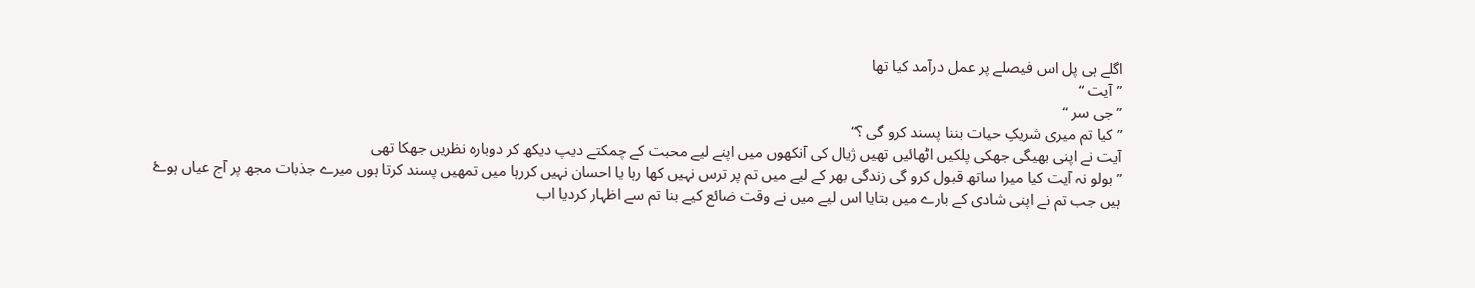اگلے ہی پل اس فیصلے پر عمل درآمد کیا تھا
”آیت “
”جی سر “
”کیا تم میری شریکِ حیات بننا پسند کرو گی ؟“
آیت نے اپنی بھیگی جھکی پلکیں اٹھائیں تھیں ژیال کی آنکھوں میں اپنے لیے محبت کے چمکتے دیپ دیکھ کر دوبارہ نظریں جھکا تھی
”بولو نہ آیت کیا میرا ساتھ قبول کرو گی زندگی بھر کے لیے میں تم پر ترس نہیں کھا رہا یا احسان نہیں کررہا میں تمھیں پسند کرتا ہوں میرے جذبات مجھ پر آج عیاں ہوۓ ہیں جب تم نے اپنی شادی کے بارے میں بتایا اس لیے میں نے وقت ضائع کیے بنا تم سے اظہار کردیا اب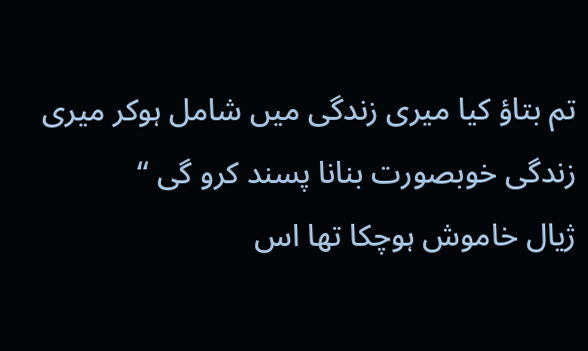تم بتاؤ کیا میری زندگی میں شامل ہوکر میری زندگی خوبصورت بنانا پسند کرو گی “
ژیال خاموش ہوچکا تھا اس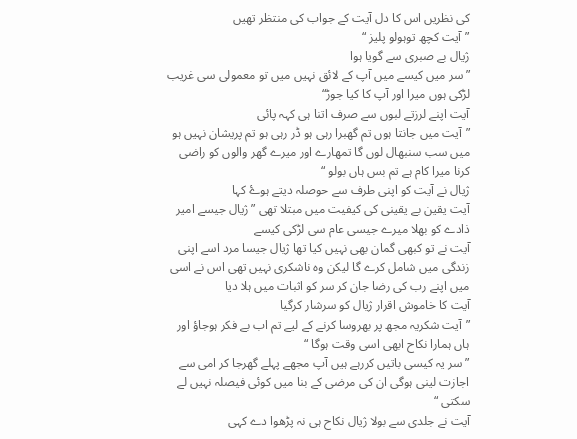کی نظریں اس کا دل آیت کے جواب کی منتظر تھیں
”آیت کچھ توہولو پلیز “
ژیال بے صبری سے گویا ہوا
”سر میں کیسے میں آپ کے لائق نہیں میں تو معمولی سی غریب لڑکی ہوں میرا اور آپ کا کیا جوڑ“
آیت اپنے لرزتے لبوں سے صرف اتنا ہی کہہ پائی
”آیت میں جانتا ہوں تم گھبرا رہی ہو ڈر رہی ہو تم پریشان نہیں ہو میں سب سنبھال لوں گا تمھارے اور میرے گھر والوں کو راضی کرنا میرا کام ہے تم بس ہاں بولو “
ژیال نے آیت کو اپنی طرف سے حوصلہ دیتے ہوۓ کہا
آیت یقین بے یقینی کی کیفیت میں مبتلا تھی ”ژیال جیسے امیر ذادے کو بھلا میرے جیسی عام سی لڑکی کیسے
آیت نے تو کبھی گمان بھی نہیں کیا تھا ژیال جیسا مرد اسے اپنی زندگی میں شامل کرے گا لیکن وہ ناشکری نہیں تھی اس نے اسی میں اپنے رب کی رضا جان کر سر کو اثبات میں ہلا دیا
آیت کا خاموش اقرار ژیال کو سرشار کرگیا
”آیت شکریہ مجھ پر بھروسا کرنے کے لیے تم اب بے فکر ہوجاؤ اور ہاں ہمارا نکاح ابھی اسی وقت ہوگا “
”سر یہ کیسی باتیں کررہے ہیں آپ مجھے پہلے گھرجا کر امی سے اجازت لینی ہوگی ان کی مرضی کے بنا میں کوئی فیصلہ نہیں لے سکتی “
آیت نے جلدی سے بولا ژیال نکاح ہی نہ پڑھوا دے کہی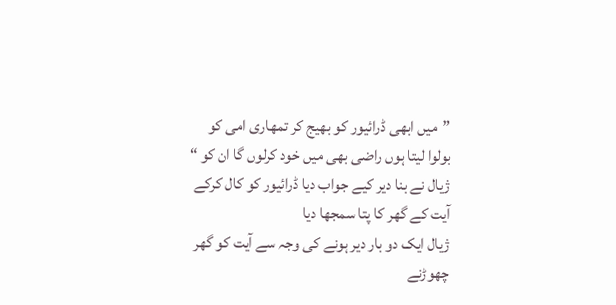”میں ابھی ڈرائیور کو بھیج کر تمھاری امی کو بولوا لیتا ہوں راضی بھی میں خود کرلوں گا ان کو “
ژیال نے بنا دیر کیے جواب دیا ڈرائیور کو کال کرکے آیت کے گھر کا پتا سمجھا دیا
ژیال ایک دو بار دیر ہونے کی وجہ سے آیت کو گھر چھوڑنے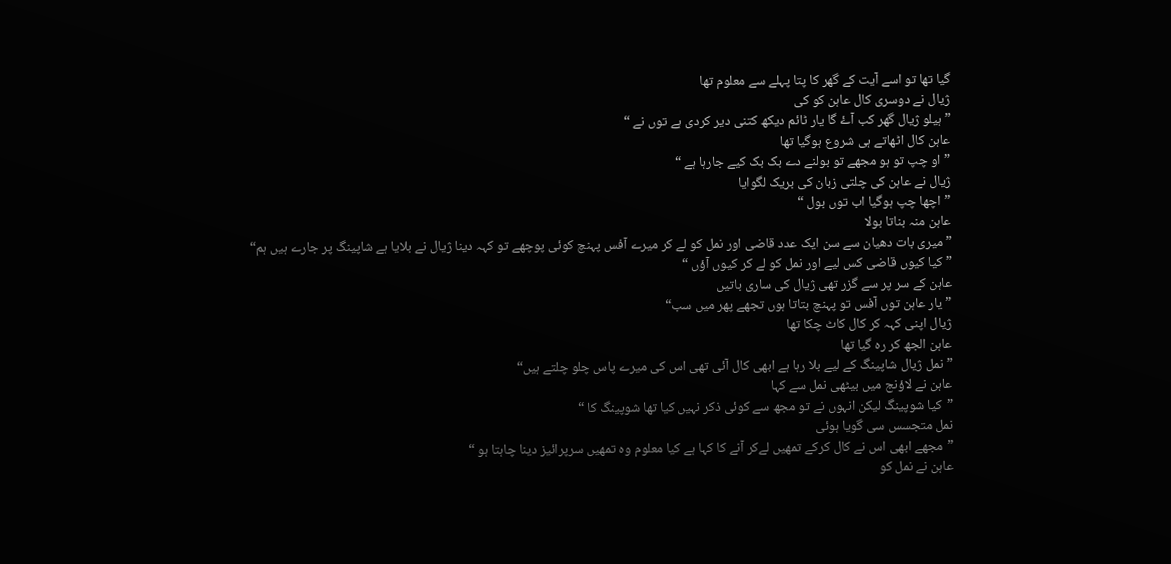گیا تھا تو اسے آیت کے گھر کا پتا پہلے سے معلوم تھا
ژیال نے دوسری کال عاہن کو کی
”ہیلو ژیال گھر کب آۓ گا یار ٹائم دیکھ کتنی دیر کردی ہے توں نے “
عاہن کال اٹھاتے ہی شروع ہوگیا تھا
”او چپ تو ہو مجھے تو بولنے دے بک بک کیے جارہا ہے “
ژیال نے عاہن کی چلتی زبان کی بریک لگوایا
”اچھا چپ ہوگیا اب توں بول “
عاہن منہ بناتا بولا
”میری بات دھیان سے سن ایک عدد قاضی اور نمل کو لے کر میرے آفس پہنچ کوئی پوچھے تو کہہ دینا ژیال نے بلایا ہے شاپینگ پر جارے ہیں ہم“
” کیا کیوں قاضی کس لیے اور نمل کو لے کر کیوں آؤں “
عاہن کے سر پر سے گزر تھی ژیال کی ساری باتیں
”یار عاہن توں آفس تو پہنچ بتاتا ہوں تجھے پھر میں سب“
ژیال اپنی کہہ کر کال کاٹ چکا تھا
عاہن الجھ کر رہ گیا تھا
”نمل ژیال شاپینگ کے لیے بلا رہا ہے ابھی کال آئی تھی اس کی میرے پاس چلو چلتے ہیں“
عاہن نے لاؤنج میں بیٹھی نمل سے کہا
”کیا شوپینگ لیکن انہوں نے تو مجھ سے کوئی ذکر نہیں کیا تھا شوپینگ کا “
نمل متجسس سی گویا ہوئی
”مجھے ابھی اس نے کال کرکے تمھیں لےکر آنے کا کہا ہے کیا معلوم وہ تمھیں سرپرائیز دینا چاہتا ہو “
عاہن نے نمل کو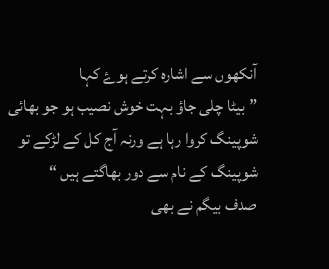آنکھوں سے اشارہ کرتے ہوۓ کہا
”بیٹا چلی جاؤ بہت خوش نصیب ہو جو بھائی شوپینگ کروا رہا ہے ورنہ آج کل کے لڑکے تو شوپینگ کے نام سے دور بھاگتے ہیں “
صدف بیگم نے بھی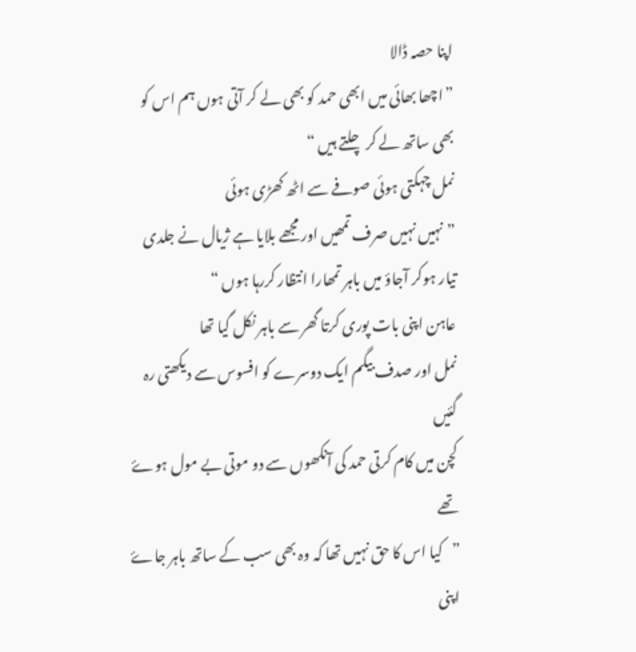اپنا حصہ ڈالا
”اچھا بھائی میں ابھی حمد کو بھی لے کر آتی ہوں ہم اس کو بھی ساتھ لے کر چلتے ہیں “
نمل چہکتی ہوئی صوفے سے اٹھ کھڑی ہوئی
”نہیں نہیں صرف تمھیں اور مجھے بلایا ہے ژیال نے جلدی تیار ہوکر آجاؤ میں باہر تمھارا انتظار کررہا ہوں “
عاہن اپنی بات پوری کرتا گھر سے باہر نکل گیا تھا
نمل اور صدف بیگم ایک دوسرے کو افسوس سے دیکھتی رہ گئیں
کچن میں کام کرتی حمد کی آنکھوں سے دو موتی بے مول ہوۓ تھے
”کیا اس کا حق نہیں تھا کہ وہ بھی سب کے ساتھ باہر جاۓ اپنی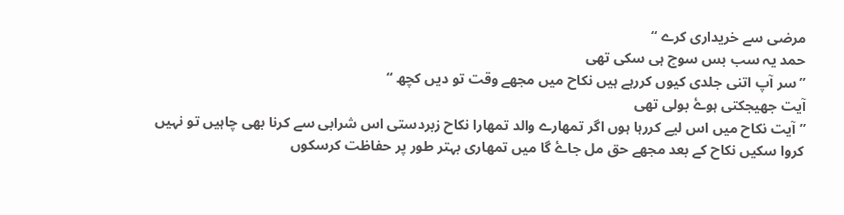مرضی سے خریداری کرے “
حمد یہ سب بس سوچ ہی سکی تھی
”سر آپ اتنی جلدی کیوں کررہے ہیں نکاح میں مجھے وقت تو دیں کچھ “
آیت جھیجکتی ہوۓ بولی تھی
”آیت نکاح میں اس لیے کررہا ہوں اگر تمھارے والد تمھارا نکاح زبردستی اس شرابی سے کرنا بھی چاہیں تو نہیں کروا سکیں نکاح کے بعد مجھے حق مل جاۓ گا میں تمھاری بہتر طور پر حفاظت کرسکوں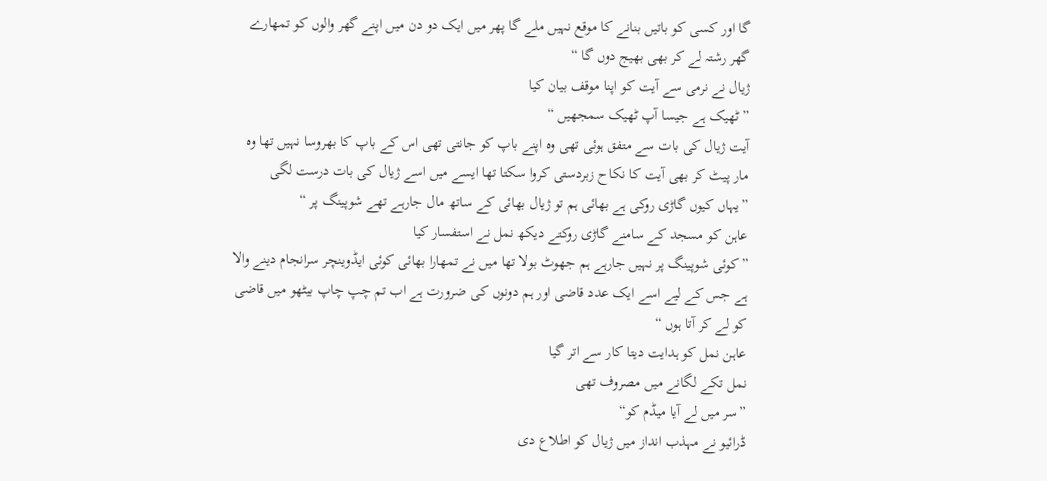گا اور کسی کو باتیں بنانے کا موقع نہیں ملے گا پھر میں ایک دو دن میں اپنے گھر والوں کو تمھارے گھر رشتہ لے کر بھی بھیج دوں گا “
ژیال نے نرمی سے آیت کو اپنا موقف بیان کیا
”ٹھیک ہے جیسا آپ ٹھیک سمجھیں “
آیت ژیال کی بات سے متفق ہوئی تھی وہ اپنے باپ کو جانتی تھی اس کے باپ کا بھروسا نہیں تھا وہ مار پیٹ کر بھی آیت کا نکاح زبردستی کروا سکتا تھا ایسے میں اسے ژیال کی بات درست لگی
”یہاں کیوں گاڑی روکی ہے بھائی ہم تو ژیال بھائی کے ساتھ مال جارہے تھے شوپینگ پر “
عاہن کو مسجد کے سامنے گاڑی روکتے دیکھ نمل نے استفسار کیا
”کوئی شوپینگ پر نہیں جارہے ہم جھوٹ بولا تھا میں نے تمھارا بھائی کوئی ایڈوینچر سرانجام دینے والا ہے جس کے لیے اسے ایک عدد قاضی اور ہم دونوں کی ضرورت ہے اب تم چپ چاپ بیٹھو میں قاضی کو لے کر آتا ہوں “
عاہن نمل کو ہدایت دیتا کار سے اتر گیا
نمل تکے لگانے میں مصروف تھی
”سر میں لے آیا میڈم کو“
ڈرائیو نے مہذب انداز میں ژیال کو اطلاع دی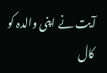آیت نے اپنی والدہ کو کال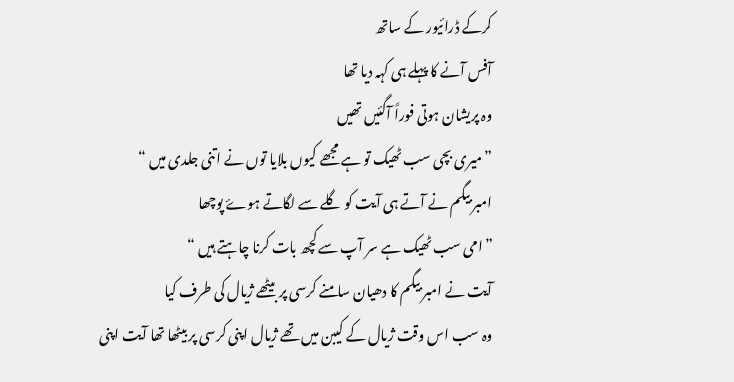کرکے ڈرائیور کے ساتھ
آفس آنے کا پہلے ہی کہہ دیا تھا
وہ پریشان ہوتی فوراً آگئیں تھیں
”میری بچی سب ٹھیک تو ہے مجھے کیوں بلایا توں نے اتنی جلدی میں “
امبر بیگم نے آتے ہی آیت کو گلے سے لگاتے ہوۓ پوچھا
”امی سب ٹھیک ہے سر آپ سے کچھ بات کرنا چاہتے ہیں “
آیت نے امبر بیگم کا دھیان سامنے کرسی پر بیٹھے ژیال کی طرف کیا
وہ سب اس وقت ژیال کے کیبن میں تھے ژیال اپنی کرسی پر بیٹھا تھا آیت اپنی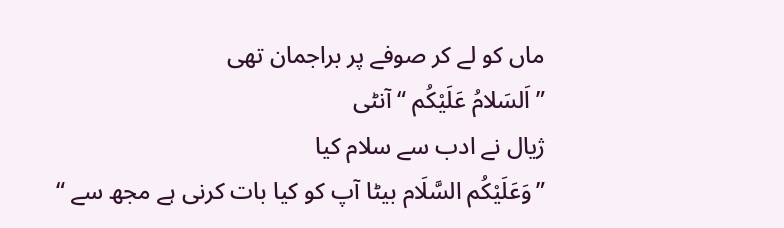ماں کو لے کر صوفے پر براجمان تھی
”اَلسَلامُ عَلَيْكُم “ آنٹی
ژیال نے ادب سے سلام کیا
”وَعَلَيْكُم السَّلَام بیٹا آپ کو کیا بات کرنی ہے مجھ سے “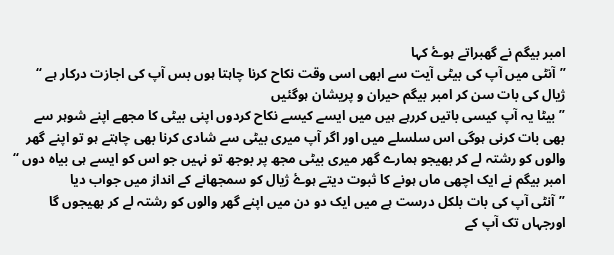امبر بیگم نے گھبراتے ہوۓ کہا
”آنٹی میں آپ کی بیٹی آیت سے ابھی اسی وقت نکاح کرنا چاہتا ہوں بس آپ کی اجازت درکار ہے “
ژیال کی بات سن کر امبر بیگم حیران و پریشان ہوگئیں
”بیٹا یہ آپ کیسی باتیں کررہے ہیں میں ایسے کیسے نکاح کردوں اپنی بیٹی کا مجھے اپنے شوہر سے بھی بات کرنی ہوگی اس سلسلے میں اور اگر آپ میری بیٹی سے شادی کرنا بھی چاہتے ہو تو اپنے گھر والوں کو رشتہ لے کر بھیجو ہمارے گھر میری بیٹی مجھ پر بوجھ تو نہیں جو اس کو ایسے ہی بیاہ دوں “
امبر بیگم نے ایک اچھی ماں ہونے کا ثبوت دیتے ہوۓ ژیال کو سمجھانے کے انداز میں جواب دیا
”آنٹی آپ کی بات بلکل درست ہے میں ایک دو دن میں اپنے گھر والوں کو رشتہ لے کر بھیجوں گا اورجہاں تک آپ کے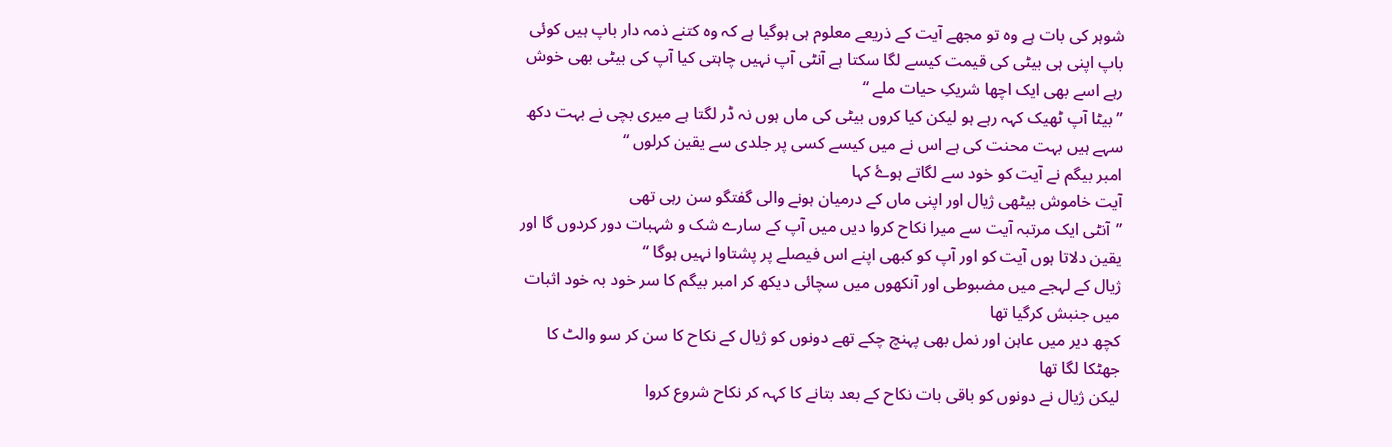شوہر کی بات ہے وہ تو مجھے آیت کے ذریعے معلوم ہی ہوگیا ہے کہ وہ کتنے ذمہ دار باپ ہیں کوئی باپ اپنی ہی بیٹی کی قیمت کیسے لگا سکتا ہے آنٹی آپ نہیں چاہتی کیا آپ کی بیٹی بھی خوش رہے اسے بھی ایک اچھا شریکِ حیات ملے “
”بیٹا آپ ٹھیک کہہ رہے ہو لیکن کیا کروں بیٹی کی ماں ہوں نہ ڈر لگتا ہے میری بچی نے بہت دکھ سہے ہیں بہت محنت کی ہے اس نے میں کیسے کسی پر جلدی سے یقین کرلوں “
امبر بیگم نے آیت کو خود سے لگاتے ہوۓ کہا
آیت خاموش بیٹھی ژیال اور اپنی ماں کے درمیان ہونے والی گفتگو سن رہی تھی
”آنٹی ایک مرتبہ آیت سے میرا نکاح کروا دیں میں آپ کے سارے شک و شہبات دور کردوں گا اور یقین دلاتا ہوں آیت کو اور آپ کو کبھی اپنے اس فیصلے پر پشتاوا نہیں ہوگا “
ژیال کے لہجے میں مضبوطی اور آنکھوں میں سچائی دیکھ کر امبر بیگم کا سر خود بہ خود اثبات میں جنبش کرگیا تھا
کچھ دیر میں عاہن اور نمل بھی پہنچ چکے تھے دونوں کو ژیال کے نکاح کا سن کر سو والٹ کا جھٹکا لگا تھا
لیکن ژیال نے دونوں کو باقی بات نکاح کے بعد بتانے کا کہہ کر نکاح شروع کروا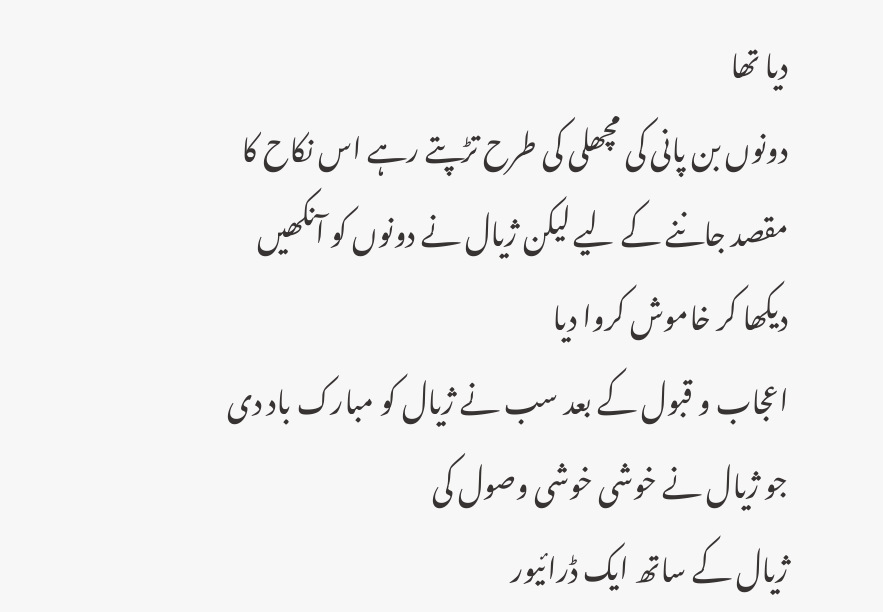دیا تھا
دونوں بن پانی کی مچھلی کی طرح تڑپتے رہے اس نکاح کا مقصد جاننے کے لیے لیکن ژیال نے دونوں کو آنکھیں دیکھا کر خاموش کروا دیا
اعجاب و قبول کے بعد سب نے ژیال کو مبارک باد دی جو ژیال نے خوشی خوشی وصول کی
ژیال کے ساتھ ایک ڈرائیور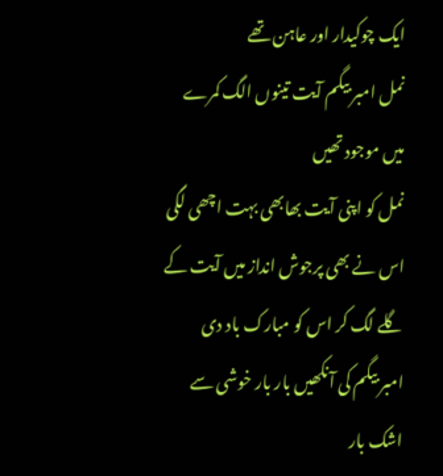ایک چوکیدار اور عاہن تھے
نمل امبر بیگم آیت تینوں الگ کمرے میں موجود تھیں
نمل کو اپنی آیت بھابھی بہت اچھی لگی اس نے بھی پرجوش انداز میں آیت کے گلے لگ کر اس کو مبارک باد دی
امبر بیگم کی آنکھیں بار بار خوشی سے اشک بار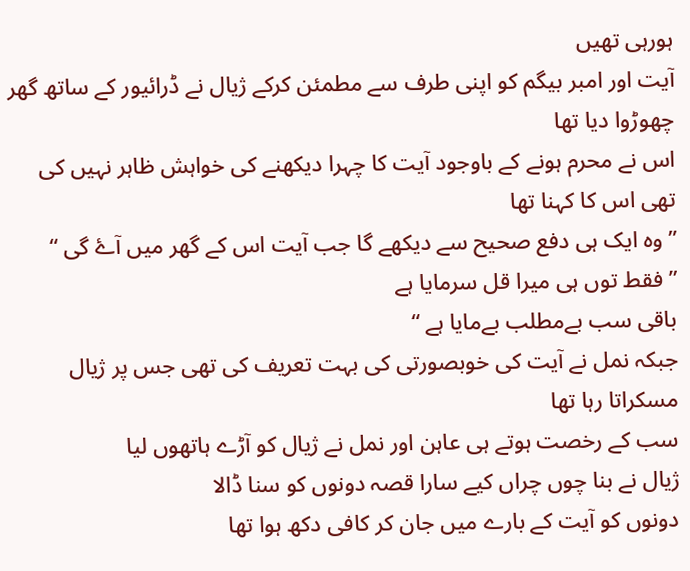ہورہی تھیں
آیت اور امبر بیگم کو اپنی طرف سے مطمئن کرکے ژیال نے ڈرائیور کے ساتھ گھر چھوڑوا دیا تھا
اس نے محرم ہونے کے باوجود آیت کا چہرا دیکھنے کی خواہش ظاہر نہیں کی تھی اس کا کہنا تھا
” وہ ایک ہی دفع صحیح سے دیکھے گا جب آیت اس کے گھر میں آۓ گی “
”فقط توں ہی میرا قل سرمایا ہے
باقی سب بےمطلب بےمایا ہے “
جبکہ نمل نے آیت کی خوبصورتی کی بہت تعریف کی تھی جس پر ژیال مسکراتا رہا تھا
سب کے رخصت ہوتے ہی عاہن اور نمل نے ژیال کو آڑے ہاتھوں لیا
ژیال نے بنا چوں چراں کیے سارا قصہ دونوں کو سنا ڈالا
دونوں کو آیت کے بارے میں جان کر کافی دکھ ہوا تھا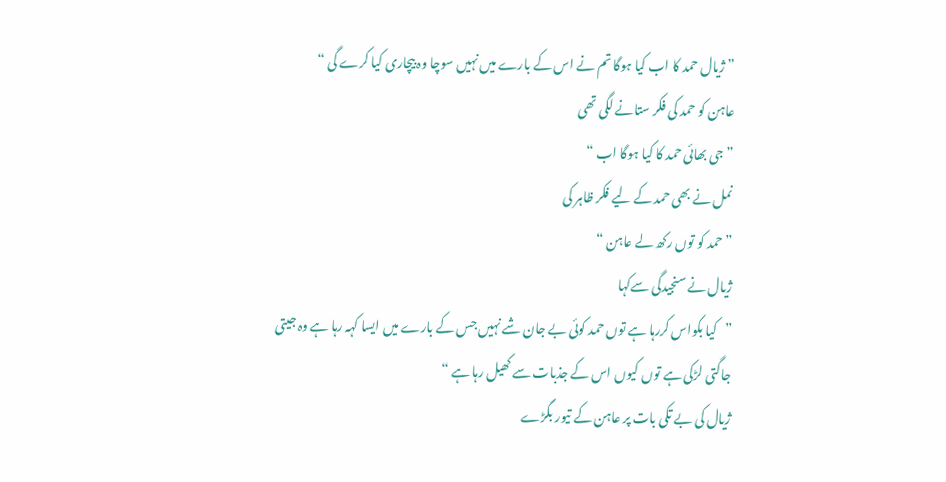”ژیال حمد کا اب کیا ہوگا تم نے اس کے بارے میں نہیں سوچا وہ بیچاری کیا کرے گی “
عاہن کو حمد کی فکر ستانے لگی تھی
”جی بھائی حمد کا کیا ہوگا اب “
نمل نے بھی حمد کے لیے فکر ظاہر کی
”حمد کو توں رکھ لے عاہن “
ژیال نے سنجیدگی سےکہا
”کیا بکواس کررہا ہے توں حمد کوئی بے جان شے نہیں جس کے بارے میں ایسا کہہ رہا ہے وہ جیتی جاگتی لڑکی ہے توں کیوں اس کے جذبات سے کھیل رہا ہے “
ژیال کی بے تکی بات پر عاہن کے تیور بگڑے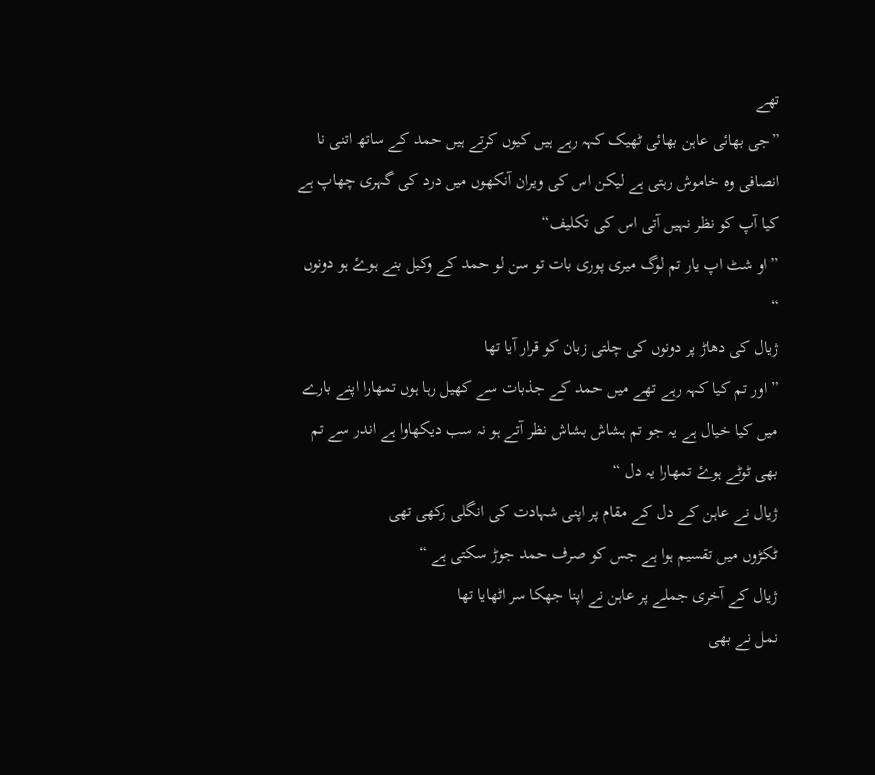تھے
”جی بھائی عاہن بھائی ٹھیک کہہ رہے ہیں کیوں کرتے ہیں حمد کے ساتھ اتنی نا انصافی وہ خاموش رہتی ہے لیکن اس کی ویران آنکھوں میں درد کی گہری چھاپ ہے کیا آپ کو نظر نہیں آتی اس کی تکلیف“
”او شٹ اپ یار تم لوگ میری پوری بات تو سن لو حمد کے وکیل بنے ہوۓ ہو دونوں “
ژیال کی دھاڑ پر دونوں کی چلتی زبان کو قرار آیا تھا
”اور تم کیا کہہ رہے تھے میں حمد کے جذبات سے کھیل رہا ہوں تمھارا اپنے بارے میں کیا خیال ہے یہ جو تم ہشاش بشاش نظر آتے ہو نہ سب دیکھاوا ہے اندر سے تم بھی ٹوٹے ہوۓ تمھارا یہ دل “
ژیال نے عاہن کے دل کے مقام پر اپنی شہادت کی انگلی رکھی تھی
ٹکڑوں میں تقسیم ہوا ہے جس کو صرف حمد جوڑ سکتی ہے “
ژیال کے آخری جملے پر عاہن نے اپنا جھکا سر اٹھایا تھا
نمل نے بھی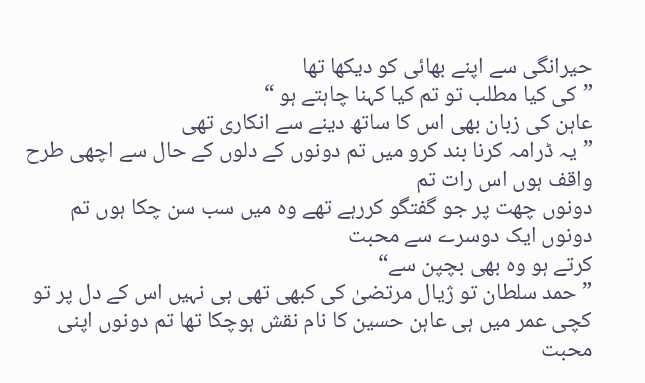حیرانگی سے اپنے بھائی کو دیکھا تھا
”کی کیا مطلب تو تم کیا کہنا چاہتے ہو “
عاہن کی زبان بھی اس کا ساتھ دینے سے انکاری تھی
”یہ ڈرامہ کرنا بند کرو میں تم دونوں کے دلوں کے حال سے اچھی طرح واقف ہوں اس رات تم
دونوں چھت پر جو گفتگو کررہے تھے وہ میں سب سن چکا ہوں تم دونوں ایک دوسرے سے محبت
کرتے ہو وہ بھی بچپن سے“
” حمد سلطان تو ژیال مرتضیٰ کی کبھی تھی ہی نہیں اس کے دل پر تو کچی عمر میں ہی عاہن حسین کا نام نقش ہوچکا تھا تم دونوں اپنی محبت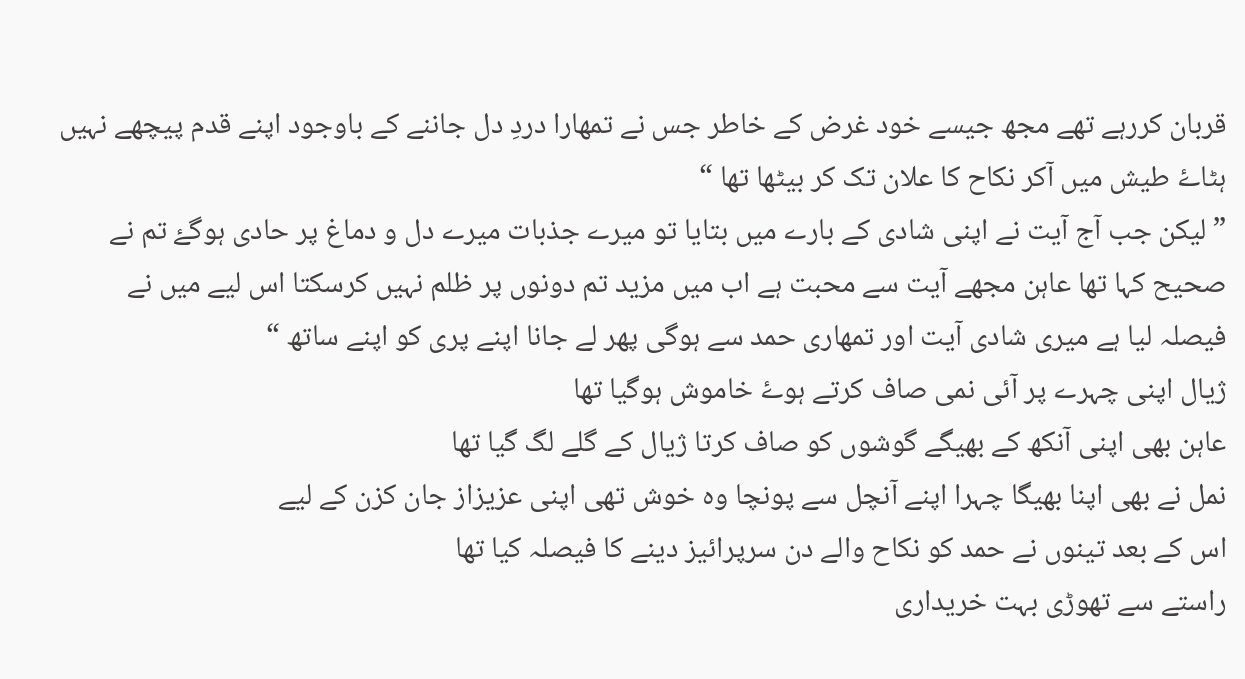قربان کررہے تھے مجھ جیسے خود غرض کے خاطر جس نے تمھارا دردِ دل جاننے کے باوجود اپنے قدم پیچھے نہیں ہٹاۓ طیش میں آکر نکاح کا علان تک کر بیٹھا تھا “
”لیکن جب آج آیت نے اپنی شادی کے بارے میں بتایا تو میرے جذبات میرے دل و دماغ پر حادی ہوگۓ تم نے صحیح کہا تھا عاہن مجھے آیت سے محبت ہے اب میں مزید تم دونوں پر ظلم نہیں کرسکتا اس لیے میں نے فیصلہ لیا ہے میری شادی آیت اور تمھاری حمد سے ہوگی پھر لے جانا اپنے پری کو اپنے ساتھ “
ژیال اپنی چہرے پر آئی نمی صاف کرتے ہوۓ خاموش ہوگیا تھا
عاہن بھی اپنی آنکھ کے بھیگے گوشوں کو صاف کرتا ژیال کے گلے لگ گیا تھا
نمل نے بھی اپنا بھیگا چہرا اپنے آنچل سے پونچا وہ خوش تھی اپنی عزیزاز جان کزن کے لیے
اس کے بعد تینوں نے حمد کو نکاح والے دن سرپرائیز دینے کا فیصلہ کیا تھا
راستے سے تھوڑی بہت خریداری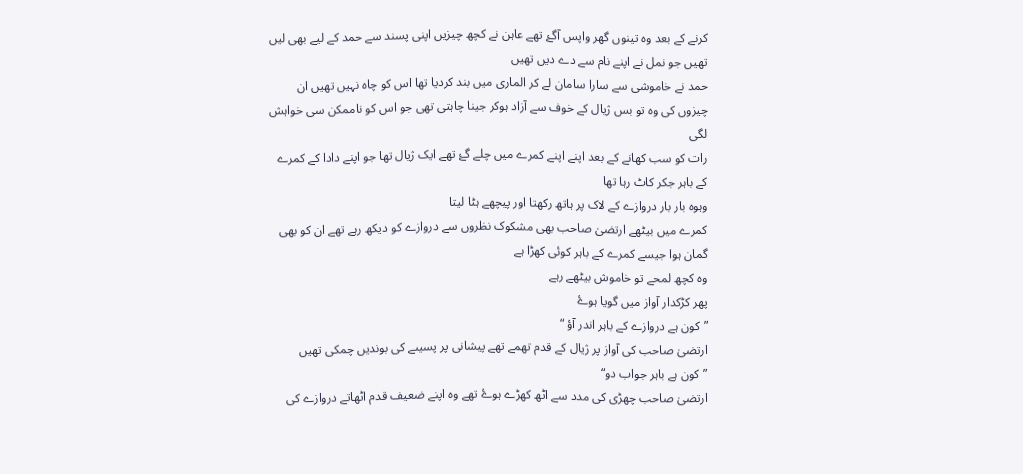کرنے کے بعد وہ تینوں گھر واپس آگۓ تھے عاہن نے کچھ چیزیں اپنی پسند سے حمد کے لیے بھی لیں تھیں جو نمل نے اپنے نام سے دے دیں تھیں
حمد نے خاموشی سے سارا سامان لے کر الماری میں بند کردیا تھا اس کو چاہ نہیں تھیں ان چیزوں کی وہ تو بس ژیال کے خوف سے آزاد ہوکر جینا چاہتی تھی جو اس کو ناممکن سی خواہش لگی
رات کو سب کھانے کے بعد اپنے اپنے کمرے میں چلے گۓ تھے ایک ژیال تھا جو اپنے دادا کے کمرے کے باہر جکر کاٹ رہا تھا
وہوہ بار بار دروازے کے لاک پر ہاتھ رکھتا اور پیچھے ہٹا لیتا
کمرے میں بیٹھے ارتضیٰ صاحب بھی مشکوک نظروں سے دروازے کو دیکھ رہے تھے ان کو بھی گمان ہوا جیسے کمرے کے باہر کوئی کھڑا ہے
وہ کچھ لمحے تو خاموش بیٹھے رہے
پھر کڑکدار آواز میں گویا ہوۓ
”کون ہے دروازے کے باہر اندر آؤ “
ارتضیٰ صاحب کی آواز پر ژیال کے قدم تھمے تھے پیشانی پر پسیںے کی بوندیں چمکی تھیں
”کون ہے باہر جواب دو“
ارتضیٰ صاحب چھڑی کی مدد سے اٹھ کھڑے ہوۓ تھے وہ اپنے ضعیف قدم اٹھاتے دروازے کی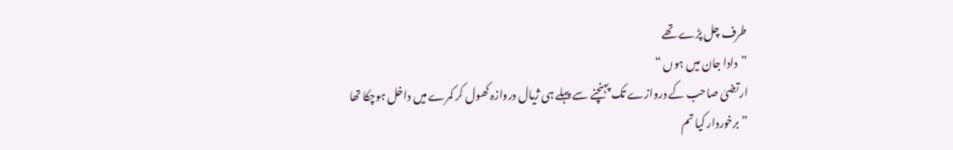طرف چل پڑے تھے
”دادا جان میں ہوں “
ارتضیٰ صاحب کے دروازے تک پہنچنے سے پہلے ہی ژیال دروازہ کھول کر کمرے میں داخل ہوچکا تھا
”برخوردار کیا تم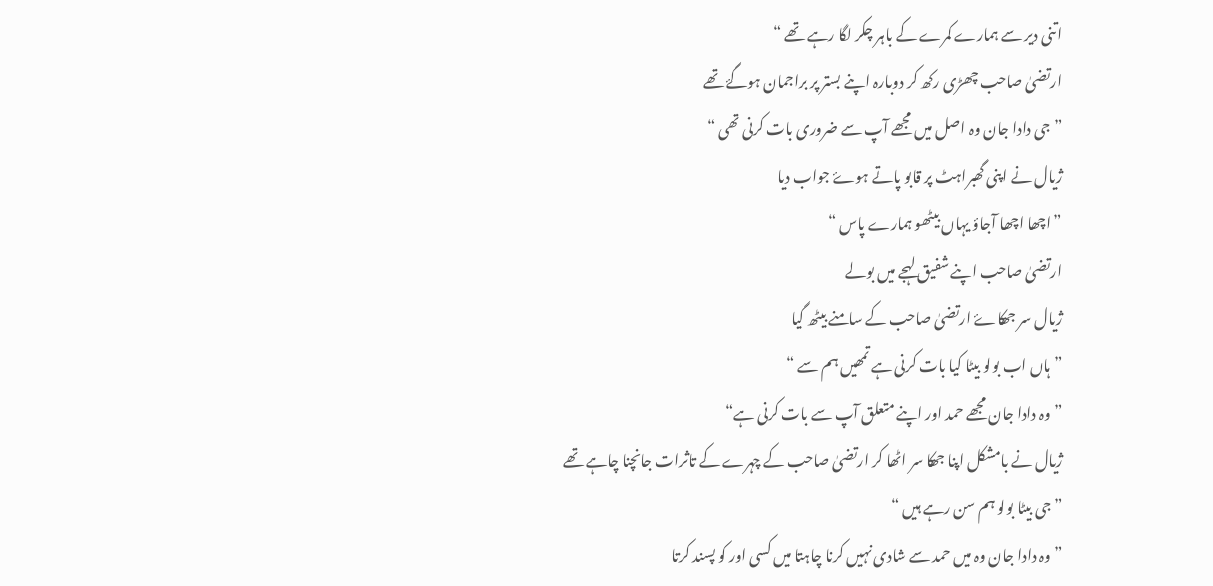اتنی دیر سے ہمارے کمرے کے باہر چکر لگا رہے تھے “
ارتضیٰ صاحب چھڑی رکھ کر دوبارہ اپنے بستر پر براجمان ہوگۓ تھے
”جی دادا جان وہ اصل میں مجھے آپ سے ضروری بات کرنی تھی “
ژیال نے اپنی گھبراہٹ پر قابو پاتے ہوۓ جواب دیا
”اچھا اچھا آجاؤ یہاں بیٹھو ہمارے پاس “
ارتضیٰ صاحب اپنے شفیق لہجے میں بولے
ژیال سر جھکاۓ ارتضیٰ صاحب کے سامنے بیٹھ گیا
”ہاں اب بولو بیٹا کیا بات کرنی ہے تمھیں ہم سے “
”وہ دادا جان مجھے حمد اور اپنے متعلق آپ سے بات کرنی ہے“
ژیال نے بامشکل اپنا جھکا سر اٹھا کر ارتضیٰ صاحب کے چہرے کے تاثرات جانچنا چاہے تھے
”جی بیٹا بولو ہم سن رہے ہیں “
”وہ دادا جان وہ میں حمد سے شادی نہیں کرنا چاہتا میں کسی اور کو پسند کرتا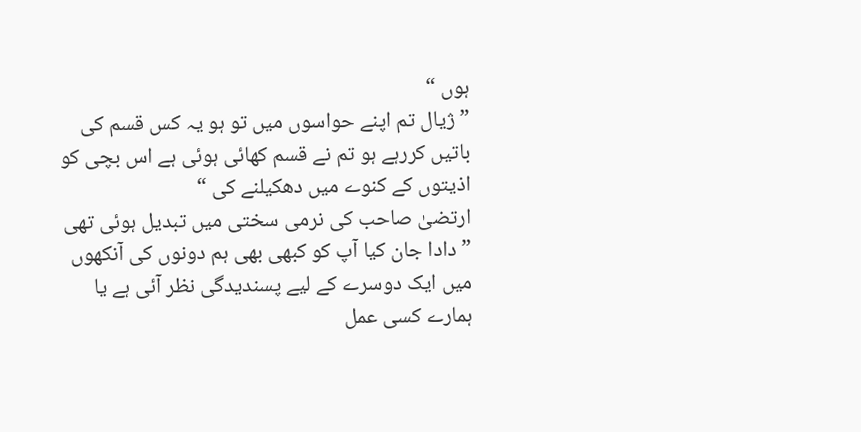ہوں “
”ژیال تم اپنے حواسوں میں تو ہو یہ کس قسم کی باتیں کررہے ہو تم نے قسم کھائی ہوئی ہے اس بچی کو اذیتوں کے کنوے میں دھکیلنے کی “
ارتضیٰ صاحب کی نرمی سختی میں تبدیل ہوئی تھی
”دادا جان کیا آپ کو کبھی بھی ہم دونوں کی آنکھوں میں ایک دوسرے کے لیے پسندیدگی نظر آئی ہے یا ہمارے کسی عمل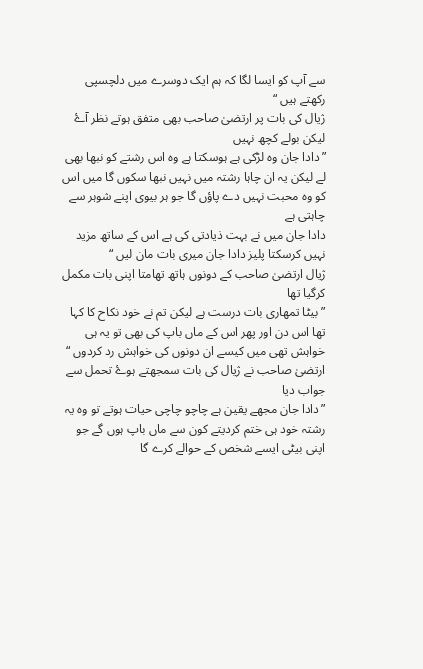سے آپ کو ایسا لگا کہ ہم ایک دوسرے میں دلچسپی رکھتے ہیں “
ژیال کی بات پر ارتضیٰ صاحب بھی متفق ہوتے نظر آۓ لیکن بولے کچھ نہیں
”دادا جان وہ لڑکی ہے ہوسکتا ہے وہ اس رشتے کو نبھا بھی لے لیکن یہ ان چاہا رشتہ میں نہیں نبھا سکوں گا میں اس کو وہ محبت نہیں دے پاؤں گا جو ہر بیوی اپنے شوہر سے چاہتی ہے
دادا جان میں نے بہت ذیادتی کی ہے اس کے ساتھ مزید نہیں کرسکتا پلیز دادا جان میری بات مان لیں “
ژیال ارتضیٰ صاحب کے دونوں ہاتھ تھامتا اپنی بات مکمل کرگیا تھا
”بیٹا تمھاری بات درست ہے لیکن تم نے خود نکاح کا کہا تھا اس دن اور پھر اس کے ماں باپ کی بھی تو یہ ہی خواہش تھی میں کیسے ان دونوں کی خواہش رد کردوں “
ارتضیٰ صاحب نے ژیال کی بات سمجھتے ہوۓ تحمل سے جواب دیا
”دادا جان مجھے یقین ہے چاچو چاچی حیات ہوتے تو وہ یہ رشتہ خود ہی ختم کردیتے کون سے ماں باپ ہوں گے جو اپنی بیٹی ایسے شخص کے حوالے کرے گا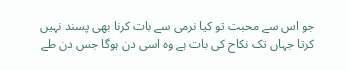جو اس سے محبت تو کیا نرمی سے بات کرنا بھی پسند نہیں کرتا جہاں تک نکاح کی بات ہے وہ اسی دن ہوگا جس دن طے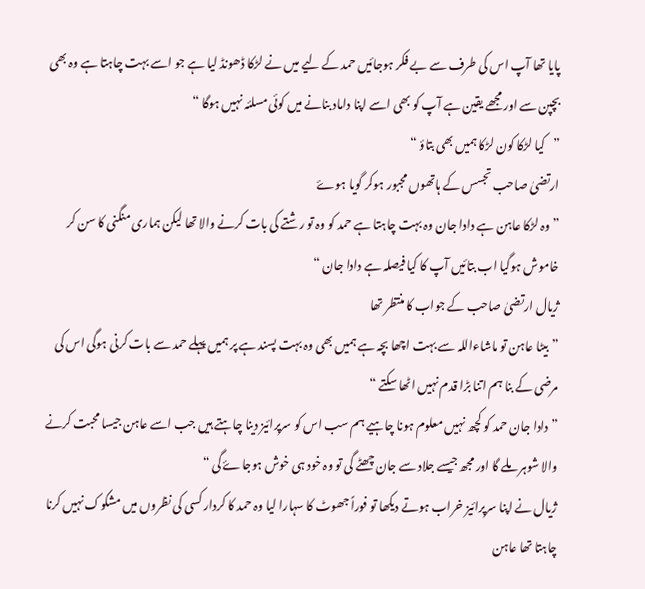پایا تھا آپ اس کی طرف سے بے فکر ہوجائیں حمد کے لیے میں نے لڑکا ڈھونڈ لیا ہے جو اسے بہت چاہتا ہے وہ بھی بچپن سے اور مجھے یقین ہے آپ کو بھی اسے اپنا داماد بنانے میں کوئی مسلئہ نہیں ہوگا “
”کیا لڑکا کون لڑکا ہمیں بھی بتاؤ “
ارتضیٰ صاحب تجسس کے ہاتھوں مجبور ہوکر گویا ہوۓ
”وہ لڑکا عاہن ہے دادا جان وہ بہت چاہتا ہے حمد کو وہ تو رشتے کی بات کرنے والا تھا لیکن ہماری منگنی کا سن کر خاموش ہوگیا اب بتائیں آپ کا کیا فیصلہ ہے دادا جان “
ژیال ارتضیٰ صاحب کے جواب کا منتظر تھا
”بیٹا عاہن تو ماشاءاللہ سے بہت اچھا بچہ ہے ہمیں بھی وہ بہت پسند ہے پر ہمیں پہلے حمد سے بات کرنی ہوگی اس کی مرضی کے بنا ہم اتنا بڑا قدم نہیں اٹھا سکتے “
”دادا جان حمد کو کچھ نہیں معلوم ہونا چاہیے ہم سب اس کو سرپرائیز دینا چاہتے ہیں جب اسے عاہن جیسا محبت کرنے والا شوہر ملے گا اور مجھ جیسے جلاد سے جان چھٹے گی تو وہ خود ہی خوش ہوجاۓ گی “
ژیال نے اپنا سرپرائیز خراب ہوتے دیکھا تو فوراً جھوٹ کا سہارا لیا وہ حمد کا کردار کسی کی نظروں میں مشکوک نہیں کرنا چاہتا تھا عاہن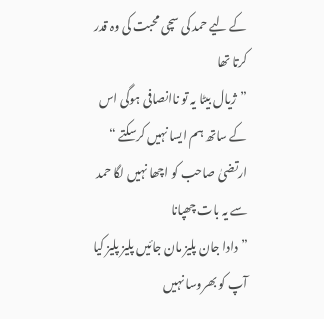کے لیے حمد کی سچی محبت کی وہ قدر کرتا تھا
”ژیال بیٹا یہ تو ناانصافی ہوگی اس کے ساتھ ہم ایسا نہیں کرسکتے “
ارتضیٰ صاحب کو اچھا نہیں لگا حمد سے یہ بات چھپانا
”دادا جان پلیز مان جائیں پلیز پلیز کیا آپ کو بھروسا نہیں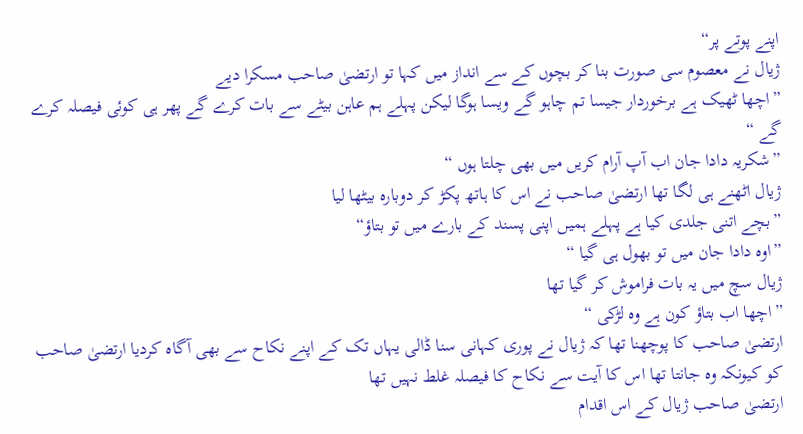اپنے پوتے پر“
ژیال نے معصوم سی صورت بنا کر بچوں کے سے انداز میں کہا تو ارتضیٰ صاحب مسکرا دیے
”اچھا ٹھیک ہے برخوردار جیسا تم چاہو گے ویسا ہوگا لیکن پہلے ہم عاہن بیٹے سے بات کرے گے پھر ہی کوئی فیصلہ کرے گے “
”شکریہ دادا جان اب آپ آرام کریں میں بھی چلتا ہوں “
ژیال اٹھنے ہی لگا تھا ارتضیٰ صاحب نے اس کا ہاتھ پکڑ کر دوبارہ بیٹھا لیا
”بچے اتنی جلدی کیا ہے پہلے ہمیں اپنی پسند کے بارے میں تو بتاؤ“
”اوہ دادا جان میں تو بھول ہی گیا “
ژیال سچ میں یہ بات فراموش کر گیا تھا
”اچھا اب بتاؤ کون ہے وہ لڑکی “
ارتضیٰ صاحب کا پوچھنا تھا کہ ژیال نے پوری کہانی سنا ڈالی یہاں تک کے اپنے نکاح سے بھی آگاہ کردیا ارتضیٰ صاحب کو کیونکہ وہ جانتا تھا اس کا آیت سے نکاح کا فیصلہ غلط نہیں تھا
ارتضیٰ صاحب ژیال کے اس اقدام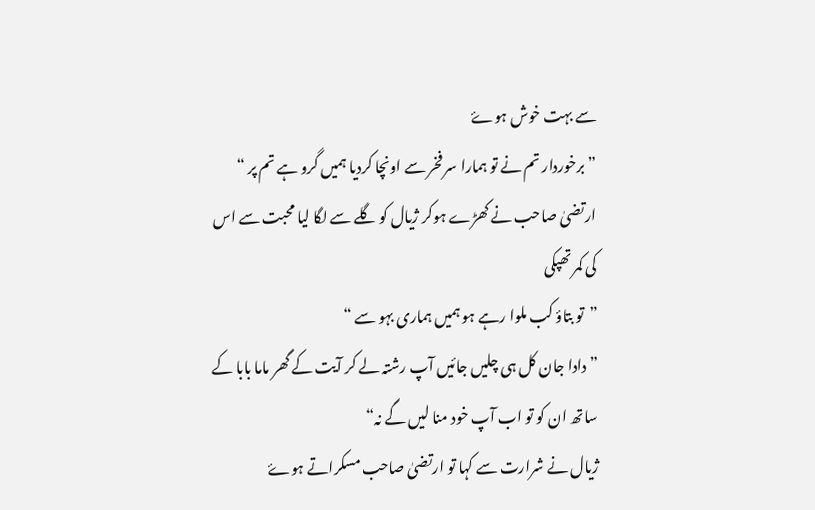سے بہت خوش ہوۓ
”برخوردار تم نے تو ہمارا سر فخر سے اونچا کردیا ہمیں گرو ہے تم پر “
ارتضیٰ صاحب نے کھڑے ہوکر ژیال کو گلے سے لگا لیا محبت سے اس کی کمر تھپکی
”تو بتاؤ کب ملوا رہے ہو ہمیں ہماری بہو سے “
”دادا جان کل ہی چلیں جائیں آپ رشتہ لے کر آیت کے گھر ماما بابا کے ساتھ ان کو تو اب آپ خود منا لیں گے نہ“
ژیال نے شرارت سے کہا تو ارتضیٰ صاحب مسکراتے ہوۓ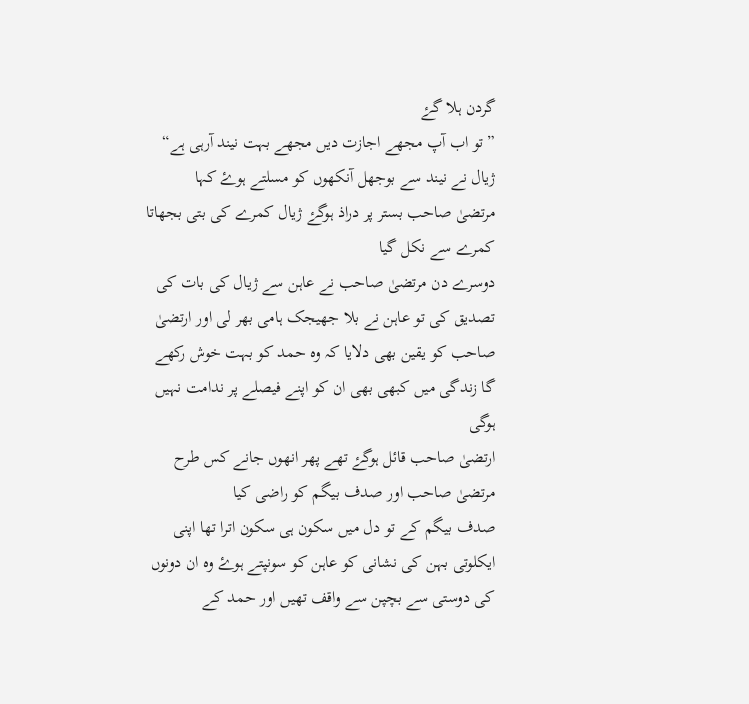گردن ہلا گۓ
”تو اب آپ مجھے اجازت دیں مجھے بہت نیند آرہی ہے“
ژیال نے نیند سے بوجھل آنکھوں کو مسلتے ہوۓ کہا
مرتضیٰ صاحب بستر پر دراذ ہوگۓ ژیال کمرے کی بتی بجھاتا کمرے سے نکل گیا
دوسرے دن مرتضیٰ صاحب نے عاہن سے ژیال کی بات کی تصدیق کی تو عاہن نے بلا جھیجک ہامی بھر لی اور ارتضیٰ صاحب کو یقین بھی دلایا کہ وہ حمد کو بہت خوش رکھے گا زندگی میں کبھی بھی ان کو اپنے فیصلے پر ندامت نہیں ہوگی
ارتضیٰ صاحب قائل ہوگۓ تھے پھر انھوں جانے کس طرح مرتضیٰ صاحب اور صدف بیگم کو راضی کیا
صدف بیگم کے تو دل میں سکون ہی سکون اترا تھا اپنی ایکلوتی بہن کی نشانی کو عاہن کو سونپتے ہوۓ وہ ان دونوں کی دوستی سے بچپن سے واقف تھیں اور حمد کے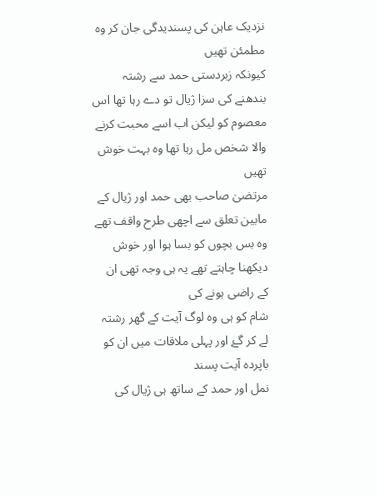نزدیک عاہن کی پسندیدگی جان کر وہ مطمئن تھیں
کیونکہ زبردستی حمد سے رشتہ بندھنے کی سزا ژیال تو دے رہا تھا اس معصوم کو لیکن اب اسے محبت کرنے والا شخص مل رہا تھا وہ بہت خوش تھیں
مرتضیٰ صاحب بھی حمد اور ژیال کے مابین تعلق سے اچھی طرح واقف تھے وہ بس بچوں کو بسا ہوا اور خوش دیکھنا چاہتے تھے یہ ہی وجہ تھی ان کے راضی ہونے کی
شام کو ہی وہ لوگ آیت کے گھر رشتہ لے کر گۓ اور پہلی ملاقات میں ان کو باپردہ آیت پسند
نمل اور حمد کے ساتھ ہی ژیال کی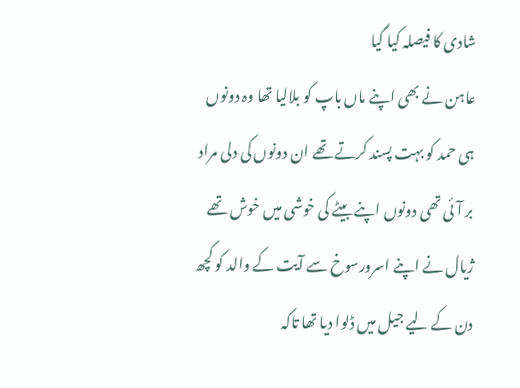شادی کا فیصلہ کیا گیا
عاہن نے بھی اپنے ماں باپ کو بلالیا تھا وہ دونوں ہی حمد کو بہت پسند کرتے تھے ان دونوں کی دلی مراد بر آئی تھی دونوں اپنے بیٹے کی خوشی میں خوش تھے
ژیال نے اپنے اسرورسوخ سے آیت کے والد کو کچھ دن کے لیے جیل میں ڈلوا دیا تھا تاکہ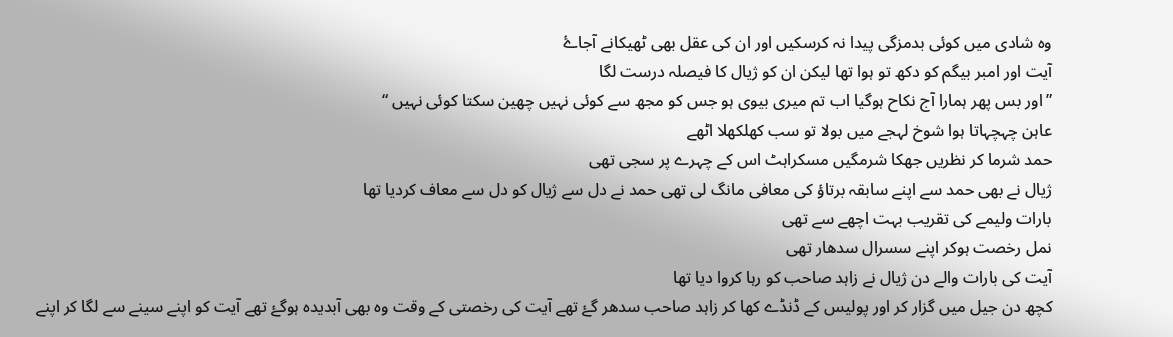وہ شادی میں کوئی بدمزگی پیدا نہ کرسکیں اور ان کی عقل بھی ٹھیکانے آجاۓ
آیت اور امبر بیگم کو دکھ تو ہوا تھا لیکن ان کو ژیال کا فیصلہ درست لگا
”اور بس پھر ہمارا آج نکاح ہوگیا اب تم میری بیوی ہو جس کو مجھ سے کوئی نہیں چھین سکتا کوئی نہیں “
عاہن چہچہاتا ہوا شوخ لہجے میں بولا تو سب کھلکھلا اٹھے
حمد شرما کر نظریں جھکا شرمگیں مسکراہٹ اس کے چہرے پر سجی تھی
ژیال نے بھی حمد سے اپنے سابقہ برتاؤ کی معافی مانگ لی تھی حمد نے دل سے ژیال کو دل سے معاف کردیا تھا
بارات ولیمے کی تقریب بہت اچھے سے تھی
نمل رخصت ہوکر اپنے سسرال سدھار تھی
آیت کی بارات والے دن ژیال نے زاہد صاحب کو رہا کروا دیا تھا
کچھ دن جیل میں گزار کر اور پولیس کے ڈنڈے کھا کر زاہد صاحب سدھر گۓ تھے آیت کی رخصتی کے وقت وہ بھی آبدیدہ ہوگۓ تھے آیت کو اپنے سینے سے لگا کر اپنے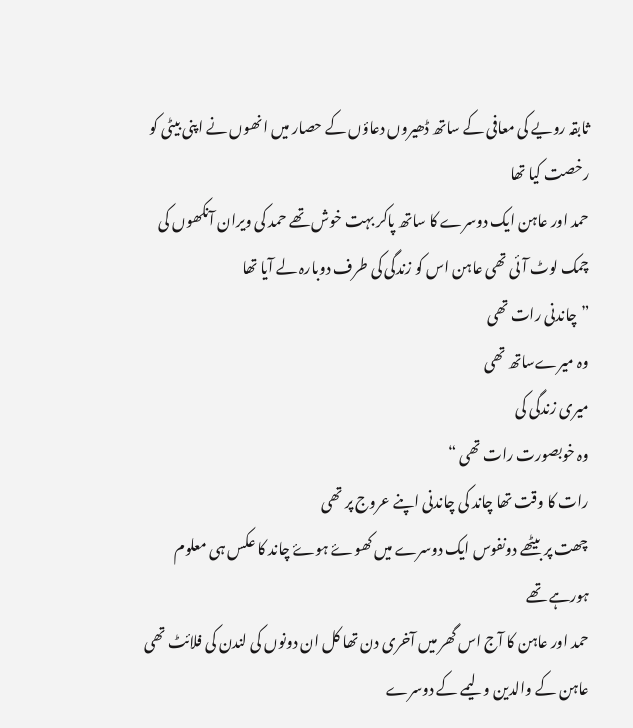ثابقہ رویے کی معافی کے ساتھ ڈھیروں دعاؤں کے حصار میں انھوں نے اپنی بیٹی کو رخصت کیا تھا
حمد اور عاہن ایک دوسرے کا ساتھ پاکر بہت خوش تھے حمد کی ویران آنکھوں کی چمک لوٹ آئی تھی عاہن اس کو زندگی کی طرف دوبارہ لے آیا تھا
”چاندنی رات تھی
وہ میرےساتھ تھی
میری زندگی کی
وہ خوبصورت رات تھی “
رات کا وقت تھا چاند کی چاندنی اپنے عروج پر تھی
چھت پر بیٹھے دونفوس ایک دوسرے میں کھوۓ ہوۓ چاند کا عکس ہی معلوم ہورہے تھے
حمد اور عاہن کا آج اس گھر میں آخری دن تھا کل ان دونوں کی لندن کی فلائٹ تھی
عاہن کے والدین ولیمے کے دوسرے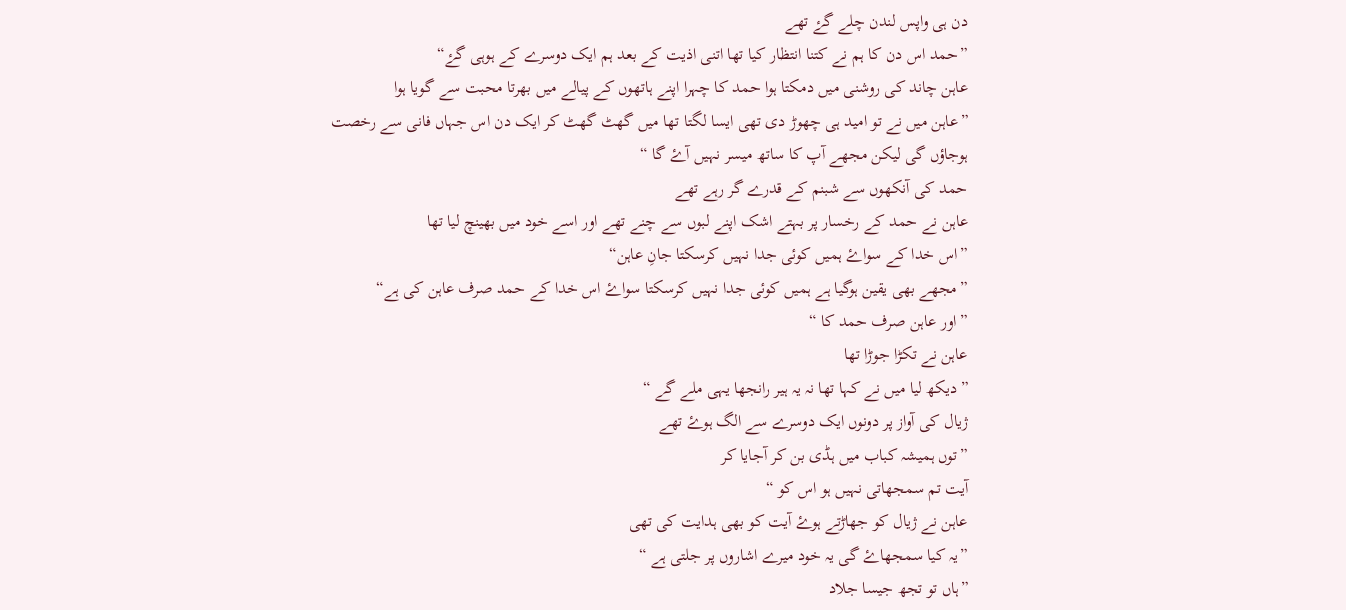دن ہی واپس لندن چلے گۓ تھے
”حمد اس دن کا ہم نے کتنا انتظار کیا تھا اتنی اذیت کے بعد ہم ایک دوسرے کے ہوہی گۓ“
عاہن چاند کی روشنی میں دمکتا ہوا حمد کا چہرا اپنے ہاتھوں کے پیالے میں بھرتا محبت سے گویا ہوا
”عاہن میں نے تو امید ہی چھوڑ دی تھی ایسا لگتا تھا میں گھٹ گھٹ کر ایک دن اس جہاں فانی سے رخصت ہوجاؤں گی لیکن مجھے آپ کا ساتھ میسر نہیں آۓ گا “
حمد کی آنکھوں سے شبنم کے قدرے گر رہے تھے
عاہن نے حمد کے رخسار پر بہتے اشک اپنے لبوں سے چنے تھے اور اسے خود میں بھینچ لیا تھا
”اس خدا کے سواۓ ہمیں کوئی جدا نہیں کرسکتا جانِ عاہن“
”مجھے بھی یقین ہوگیا ہے ہمیں کوئی جدا نہیں کرسکتا سواۓ اس خدا کے حمد صرف عاہن کی ہے“
”اور عاہن صرف حمد کا “
عاہن نے تکڑا جوڑا تھا
”دیکھ لیا میں نے کہا تھا نہ یہ ہیر رانجھا یہی ملے گے “
ژیال کی آواز پر دونوں ایک دوسرے سے الگ ہوۓ تھے
”توں ہمیشہ کباب میں ہڈی بن کر آجایا کر
آیت تم سمجھاتی نہیں ہو اس کو “
عاہن نے ژیال کو جھاڑتے ہوۓ آیت کو بھی ہدایت کی تھی
”یہ کیا سمجھاۓ گی یہ خود میرے اشاروں پر جلتی ہے “
”ہاں تو تجھ جیسا جلاد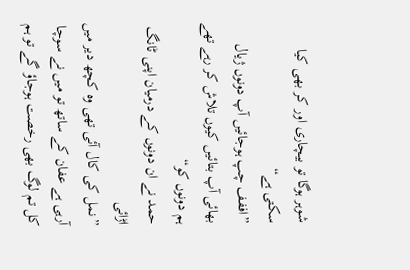شوہر ہوگا تو بیچاری اور کر بھی کیا سکتی ہے“
”اففف چپ ہوجائیں آپ دونوں ژیال بھائی آپ بتائیں کیوں تلاش کر رہے تھے ہم دونوں کو“
حمد نے ان دونوں کے درمیان اپنی ٹانگ اڑائی
”نمل کی کال آئی تھی وہ کچھ دیر میں آرہی ہے عفان کے ساتھ تو میں نے سوچا کل تم لوگ بھی رخصت ہوجاؤ گے تو ہم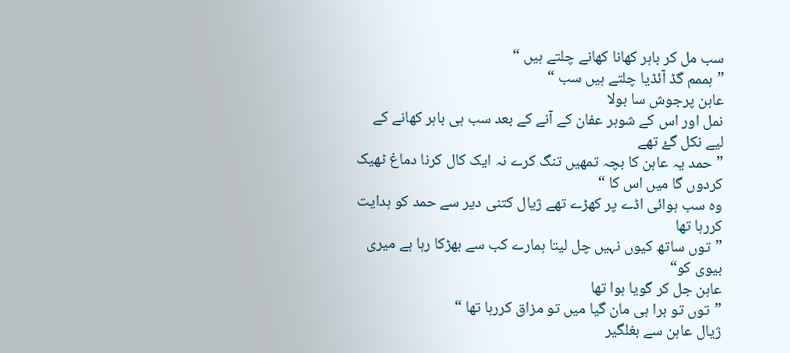سب مل کر باہر کھانا کھانے چلتے ہیں “
”ہممم گڈ آئڈیا چلتے ہیں سب “
عاہن پرجوش سا بولا
نمل اور اس کے شوہر عفان کے آنے کے بعد سب ہی باہر کھانے کے لیے نکل گۓ تھے
”حمد یہ عاہن کا بچہ تمھیں تنگ کرے نہ ایک کال کرنا دماغ ٹھیک کردوں گا میں اس کا “
وہ سب ہوائی اڈے پر کھڑے تھے ژیال کتنی دیر سے حمد کو ہدایت کررہا تھا
”توں ساتھ کیوں نہیں چل لیتا ہمارے کب سے بھڑکا رہا ہے میری بیوی کو“
عاہن جل کر گویا ہوا تھا
”توں تو برا ہی مان گیا میں تو مزاق کررہا تھا “
ژیال عاہن سے بغلگیر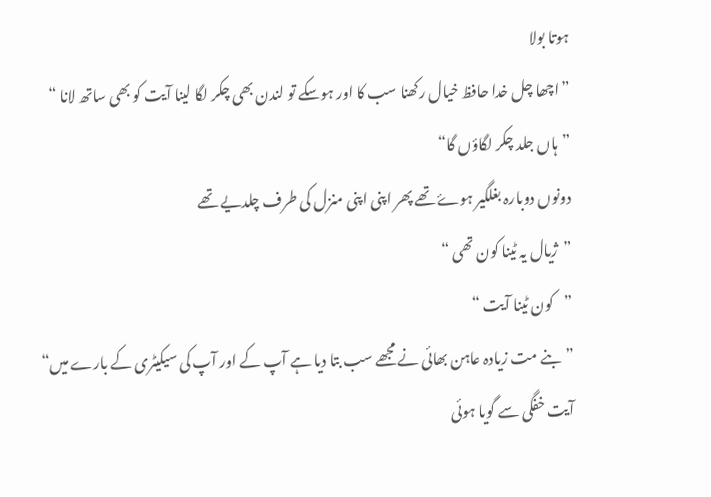ہوتا بولا
”اچھا چل خدا حافظ خیال رکھنا سب کا اور ہوسکے تو لندن بھی چکر لگا لینا آیت کو بھی ساتھ لانا “
”ہاں جلد چکر لگاؤں گا“
دونوں دوبارہ بغلگیر ہوۓ تھے پھر اپنی اپنی منزل کی طرف چلدیے تھے
”ژیال یہ ٹینا کون تھی “
”کون ٹینا آیت “
”بنے مت زیادہ عاہن بھائی نے مجھے سب بتا دیا ہے آپ کے اور آپ کی سیکیٹری کے بارے میں“
آیت خفگی سے گویا ہوئی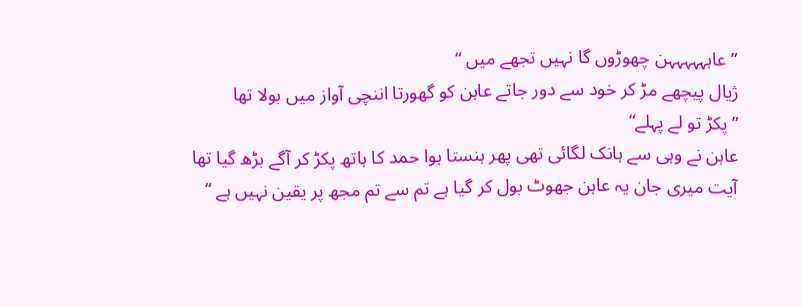”عاہہہہہہن چھوڑوں گا نہیں تجھے میں “
ژیال پیچھے مڑ کر خود سے دور جاتے عاہن کو گھورتا اننچی آواز میں بولا تھا
”پکڑ تو لے پہلے“
عاہن نے وہی سے ہانک لگائی تھی پھر ہنستا ہوا حمد کا ہاتھ پکڑ کر آگے بڑھ گیا تھا
آیت میری جان یہ عاہن جھوٹ بول کر گیا ہے تم سے تم مجھ پر یقین نہیں ہے “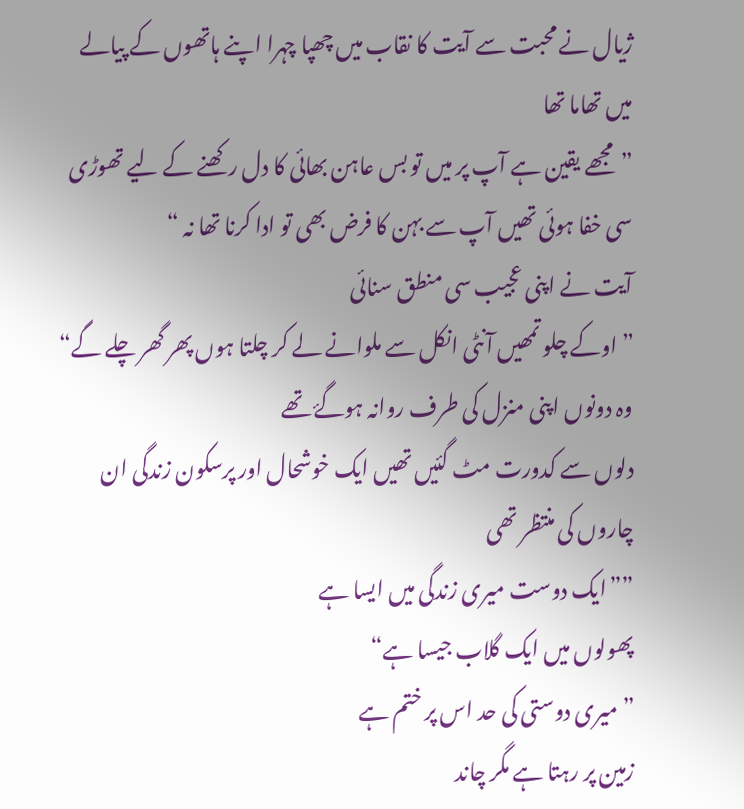ژیال نے محبت سے آیت کا نقاب میں چھپا چہرا اپنے ہاتھوں کے پیالے میں تھاما تھا
”مجھے یقین ہے آپ پر میں تو بس عاہن بھائی کا دل رکھنے کے لیے تھوڑی سی خفا ہوئی تھیں آپ سے بہن کا فرض بھی تو ادا کرنا تھا نہ “
آیت نے اپنی عجیب سی منطق سنائی
”اوکے چلو تمھیں آنٹی انکل سے ملوانے لے کر چلتا ہوں پھر گھر چلے گے“
وہ دونوں اپنی منزل کی طرف روانہ ہوگۓ تھے
دلوں سے کدورت مٹ گئیں تھیں ایک خوشحال اور پرسکون زندگی ان چاروں کی منتظر تھی
””ایک دوست میری زندگی میں ایسا ہے
پھولوں میں ایک گلاب جیسا ہے“
”میری دوستی کی حد اس پر ختم ہے
زمین پر رہتا ہے مگر چاند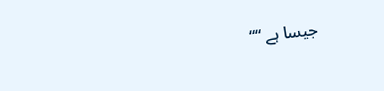جیسا ہے ““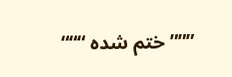”””ختم شدہ “““